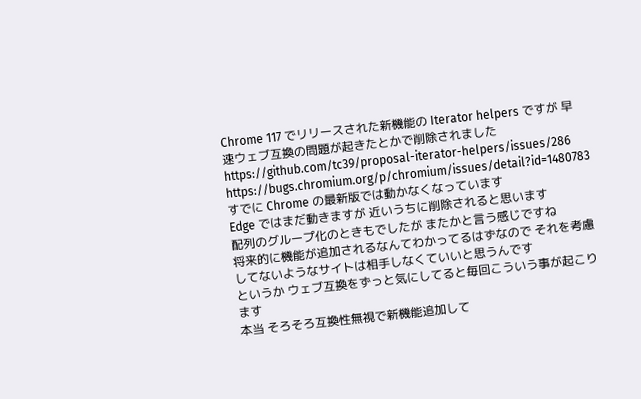Chrome 117 でリリースされた新機能の Iterator helpers ですが 早速ウェブ互換の問題が起きたとかで削除されました
https://github.com/tc39/proposal-iterator-helpers/issues/286
https://bugs.chromium.org/p/chromium/issues/detail?id=1480783
すでに Chrome の最新版では動かなくなっています
Edge ではまだ動きますが 近いうちに削除されると思います
配列のグループ化のときもでしたが またかと言う感じですね
将来的に機能が追加されるなんてわかってるはずなので それを考慮してないようなサイトは相手しなくていいと思うんです
というか ウェブ互換をずっと気にしてると毎回こういう事が起こります
本当 そろそろ互換性無視で新機能追加して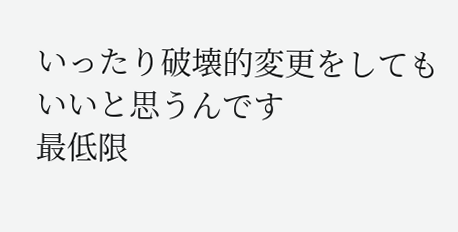いったり破壊的変更をしてもいいと思うんです
最低限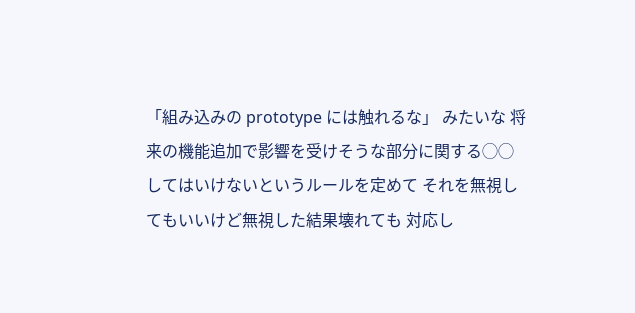「組み込みの prototype には触れるな」 みたいな 将来の機能追加で影響を受けそうな部分に関する◯◯してはいけないというルールを定めて それを無視してもいいけど無視した結果壊れても 対応し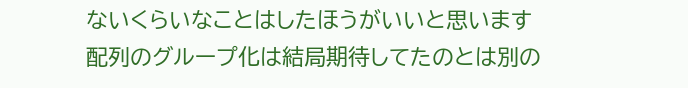ないくらいなことはしたほうがいいと思います
配列のグループ化は結局期待してたのとは別の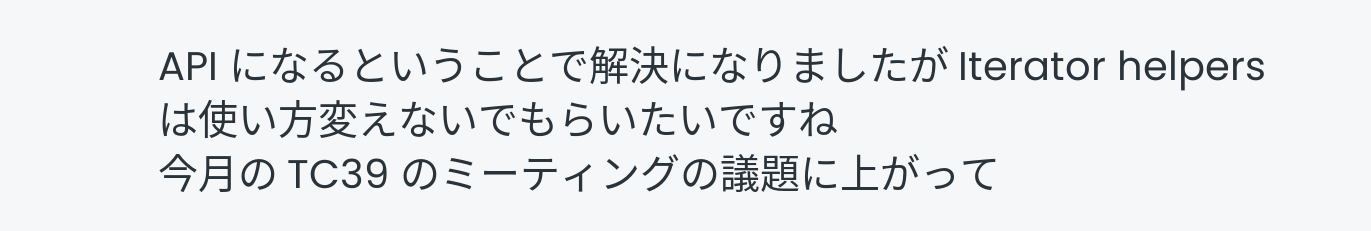API になるということで解決になりましたが Iterator helpers は使い方変えないでもらいたいですね
今月の TC39 のミーティングの議題に上がって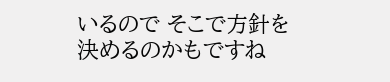いるので そこで方針を決めるのかもですね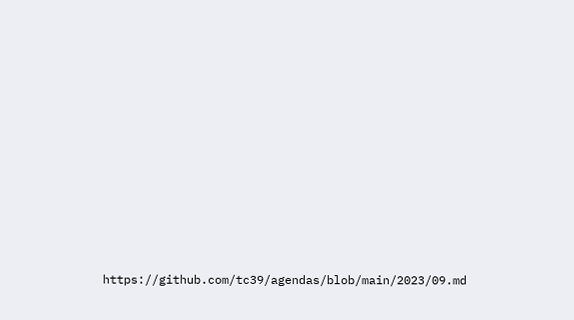https://github.com/tc39/agendas/blob/main/2023/09.md